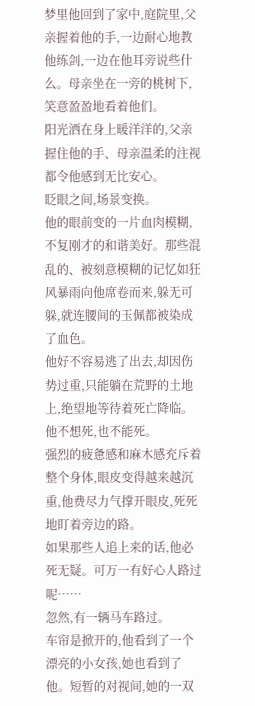梦里他回到了家中,庭院里,父亲握着他的手,一边耐心地教他练剑,一边在他耳旁说些什么。母亲坐在一旁的桃树下,笑意盈盈地看着他们。
阳光洒在身上暖洋洋的,父亲握住他的手、母亲温柔的注视都令他感到无比安心。
眨眼之间,场景变换。
他的眼前变的一片血肉模糊,不复刚才的和谐美好。那些混乱的、被刻意模糊的记忆如狂风暴雨向他席卷而来,躲无可躲,就连腰间的玉佩都被染成了血色。
他好不容易逃了出去,却因伤势过重,只能躺在荒野的土地上,绝望地等待着死亡降临。
他不想死,也不能死。
强烈的疲惫感和麻木感充斥着整个身体,眼皮变得越来越沉重,他费尽力气撑开眼皮,死死地盯着旁边的路。
如果那些人追上来的话,他必死无疑。可万一有好心人路过呢……
忽然,有一辆马车路过。
车帘是掀开的,他看到了一个漂亮的小女孩,她也看到了他。短暂的对视间,她的一双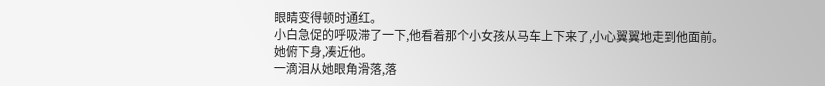眼睛变得顿时通红。
小白急促的呼吸滞了一下,他看着那个小女孩从马车上下来了,小心翼翼地走到他面前。
她俯下身,凑近他。
一滴泪从她眼角滑落,落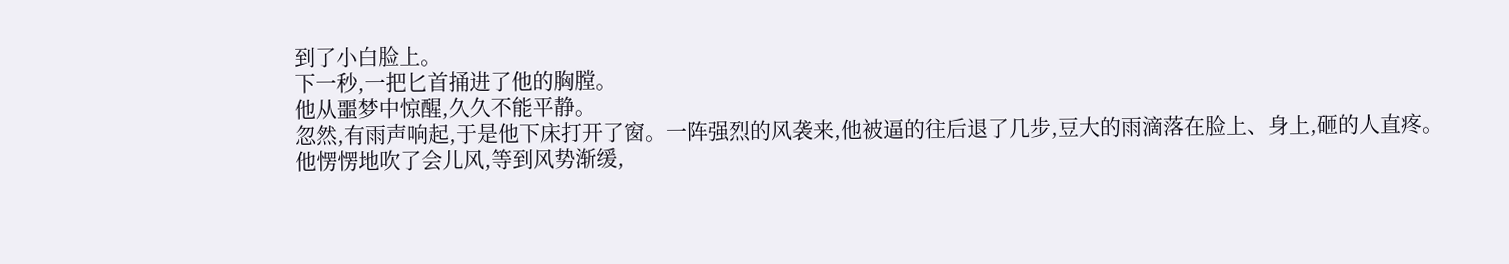到了小白脸上。
下一秒,一把匕首捅进了他的胸膛。
他从噩梦中惊醒,久久不能平静。
忽然,有雨声响起,于是他下床打开了窗。一阵强烈的风袭来,他被逼的往后退了几步,豆大的雨滴落在脸上、身上,砸的人直疼。
他愣愣地吹了会儿风,等到风势渐缓,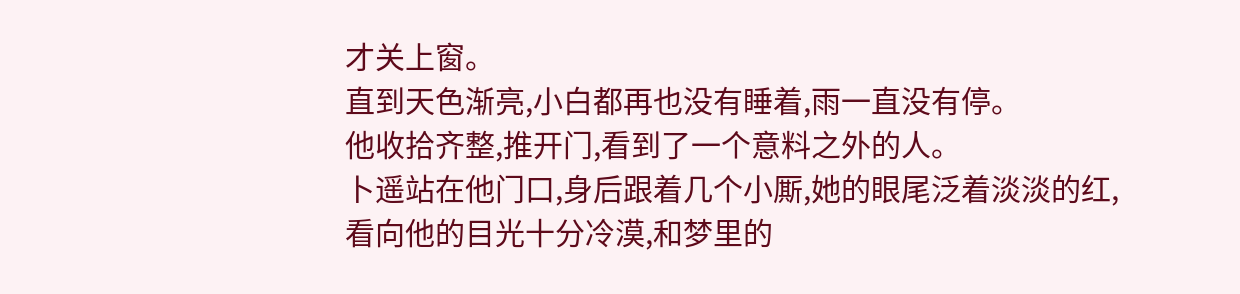才关上窗。
直到天色渐亮,小白都再也没有睡着,雨一直没有停。
他收拾齐整,推开门,看到了一个意料之外的人。
卜遥站在他门口,身后跟着几个小厮,她的眼尾泛着淡淡的红,看向他的目光十分冷漠,和梦里的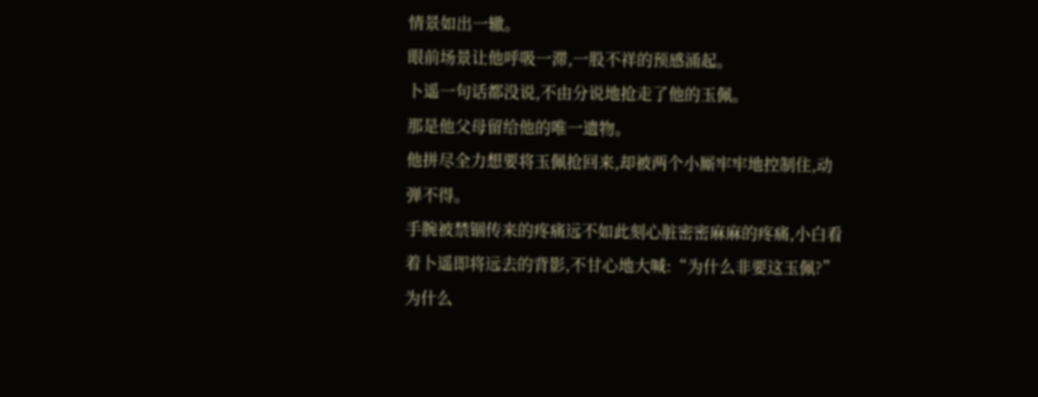情景如出一辙。
眼前场景让他呼吸一滞,一股不祥的预感涌起。
卜遥一句话都没说,不由分说地抢走了他的玉佩。
那是他父母留给他的唯一遗物。
他拼尽全力想要将玉佩抢回来,却被两个小厮牢牢地控制住,动弹不得。
手腕被禁锢传来的疼痛远不如此刻心脏密密麻麻的疼痛,小白看着卜遥即将远去的背影,不甘心地大喊:“为什么非要这玉佩?”
为什么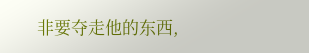非要夺走他的东西,